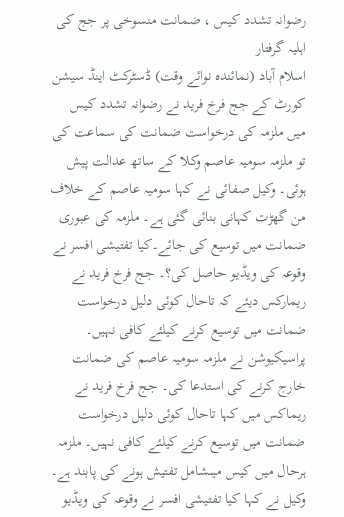رضوانہ تشدد کیس ، ضمانت منسوخی پر جج کی اہلیہ گرفتار
اسلام آباد (نمائندہ نوائے وقت) ڈسٹرکٹ اینڈ سیشن کورٹ کے جج فرخ فرید نے رضوانہ تشدد کیس میں ملزمہ کی درخواست ضمانت کی سماعت کی تو ملزمہ سومیہ عاصم وکلا کے ساتھ عدالت پیش ہوئی۔ وکیل صفائی نے کہا سومیہ عاصم کے خلاف من گھڑت کہانی بنائی گئی ہے۔ ملزمہ کی عبوری ضمانت میں توسیع کی جائے۔کیا تفتیشی افسر نے وقوعہ کی ویڈیو حاصل کی؟۔ جج فرخ فرید نے ریمارکس دیئے کہ تاحال کوئی دلیل درخواست ضمانت میں توسیع کرنے کیلئے کافی نہیں۔ پراسیکیوشن نے ملزمہ سومیہ عاصم کی ضمانت خارج کرنے کی استدعا کی۔ جج فرخ فرید نے ریماکس میں کہا تاحال کوئی دلیل درخواست ضمانت میں توسیع کرنے کیلئے کافی نہیں۔ ملزمہ ہرحال میں کیس میںشامل تفتیش ہونے کی پابند ہے۔ وکیل نے کہا کیا تفتیشی افسر نے وقوعہ کی ویڈیو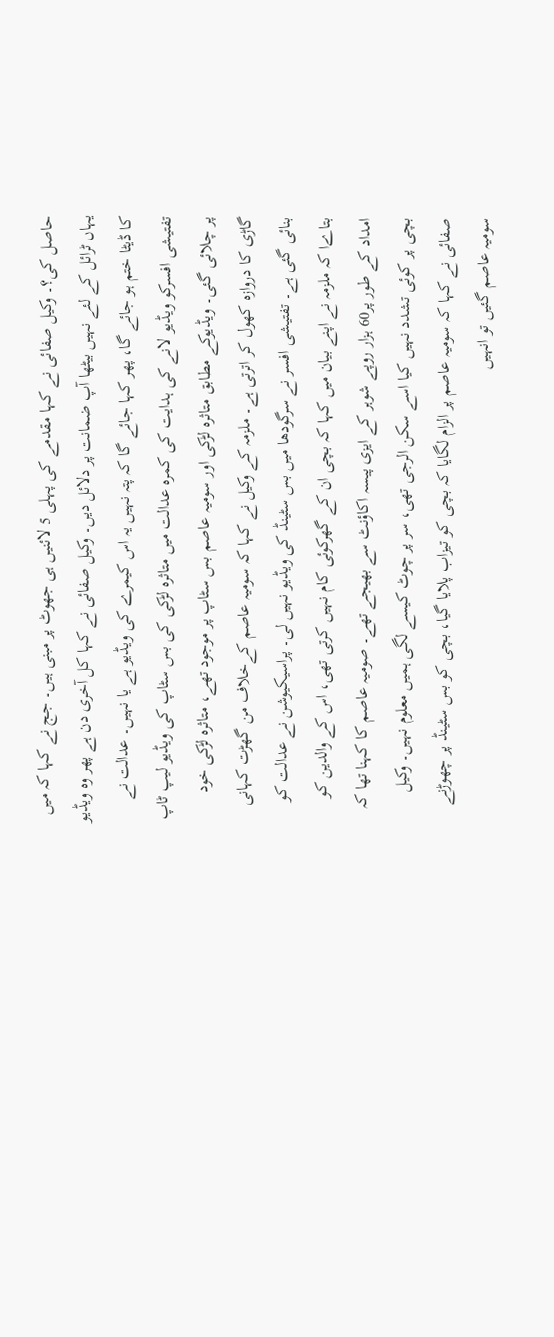حاصل کی؟۔ وکیل صفائی نے کہا مقدمے کی پہلی 5 لائنیں ہی جھوٹ پر مبنی ہیں۔ جج نے کہا کہ میں یہاں ٹرائل کے لئے نہیں بیٹھا آپ ضمانت پر دلائل دیں۔ وکیل صفائی نے کہا کل آخری دن ہے پھر وہ ویڈیو کا ڈیٹا ختم ہو جائے گا، پھر کہا جائے گا کہ پتہ نہیں یہ اس کیمرے کی ویڈیو ہے یا نہیں۔ عدالت نے تفتیشی افسرکو ویڈیو لانے کی ہدایت کی کمرہ عدالت میں متاثرہ لڑکی کی بس سٹاپ کی ویڈیو لیپ ٹاپ پر چلائی گئی۔ ویڈیوکے مطابق متاثرہ لڑکی اور سومیہ عاصم بس سٹاپ پر موجود تھے، متاثرہ لڑکی خود گاڑی کا دروازہ کھول کر اترتی ہے۔ ملزمہ کے وکیل نے کہا کہ سومیہ عاصم کےخلاف من گھڑت کہانی بنائی گئی ہے۔ تفتیشی افسر نے سرگودھا میں بس سٹینڈ کی ویڈیو نہیں لی۔ پراسیکیوشن نے عدالت کو بتاےا کہ ملزمہ نے اپنے بیان میں کہا کہ بچی ان کے گھرکوئی کام نہیں کرتی تھی، اس کے والدین کو امداد کے طور پر60 ہزار روپے شوہر کے ایزی پیسہ اکاؤنٹ سے بھیجے تھے۔ صومیہ عاصم کا کہنا تھا کہ بچی پر کوئی تشدد نہیں کیا اسے سکن الرجی تھی، سر پر چوٹ کیسے لگی ہمیں معلوم نہیں۔ وکیل صفائی نے کہا کہ سومیہ عاصم پر الزام لگایا کہ بچی کو تیزاب پلایا گیا، بچی کو بس سٹینڈ پر چھوڑنے سومیہ عاصم گئیں تو انہیں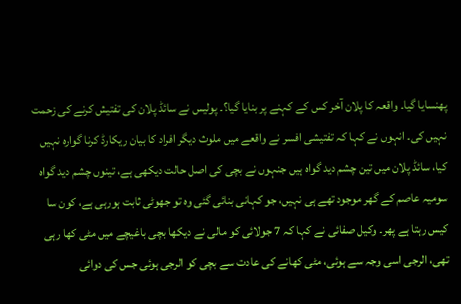پھنسایا گیا۔ واقعہ کا پلان آخر کس کے کہنے پر بنایا گیا؟۔ پولیس نے سائڈ پلان کی تفتیش کرنے کی زحمت نہیں کی۔ انہوں نے کہا کہ تفتیشی افسر نے واقعے میں ملوث دیگر افراد کا بیان ریکارڈ کرنا گوارہ نہیں کیا، سائڈ پلان میں تین چشم دید گواہ ہیں جنہوں نے بچی کی اصل حالت دیکھی ہے، تینوں چشم دید گواہ سومیہ عاصم کے گھر موجود تھے ہی نہیں، جو کہانی بنائی گئی وہ تو جھوٹی ثابت ہورہی ہے، کون سا کیس رہتا ہے پھر۔ وکیل صفائی نے کہا کہ 7 جولائی کو مالی نے دیکھا بچی باغیچے میں مٹی کھا رہی تھی، الرجی اسی وجہ سے ہوئی، مٹی کھانے کی عادت سے بچی کو الرجی ہوئی جس کی دوائی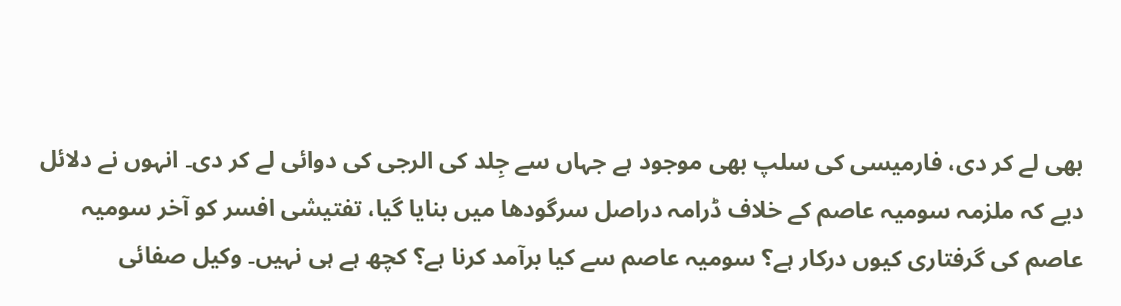بھی لے کر دی، فارمیسی کی سلپ بھی موجود ہے جہاں سے جِلد کی الرجی کی دوائی لے کر دی۔ انہوں نے دلائل دیے کہ ملزمہ سومیہ عاصم کے خلاف ڈرامہ دراصل سرگودھا میں بنایا گیا، تفتیشی افسر کو آخر سومیہ عاصم کی گرفتاری کیوں درکار ہے؟ سومیہ عاصم سے کیا برآمد کرنا ہے؟ کچھ ہے ہی نہیں۔ وکیل صفائی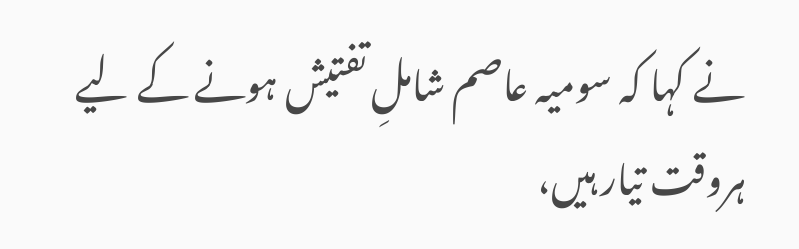نے کہا کہ سومیہ عاصم شاملِ تفتیش ہونے کے لیے ہروقت تیار ہیں،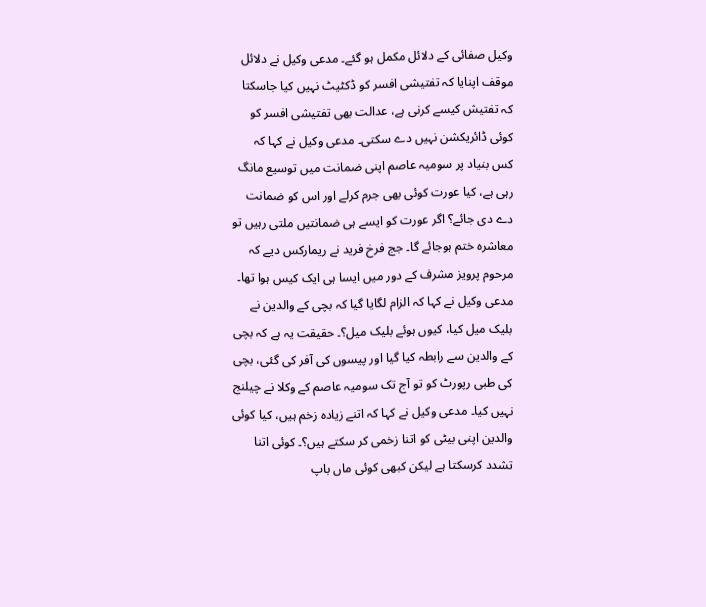وکیل صفائی کے دلائل مکمل ہو گئے۔ مدعی وکیل نے دلائل موقف اپنایا کہ تفتیشی افسر کو ڈکٹیٹ نہیں کیا جاسکتا کہ تفتیش کیسے کرنی ہے، عدالت بھی تفتیشی افسر کو کوئی ڈائریکشن نہیں دے سکتی۔ مدعی وکیل نے کہا کہ کس بنیاد پر سومیہ عاصم اپنی ضمانت میں توسیع مانگ رہی ہے، کیا عورت کوئی بھی جرم کرلے اور اس کو ضمانت دے دی جائے؟ اگر عورت کو ایسے ہی ضمانتیں ملتی رہیں تو معاشرہ ختم ہوجائے گا۔ جج فرخ فرید نے ریمارکس دیے کہ مرحوم پرویز مشرف کے دور میں ایسا ہی ایک کیس ہوا تھا۔ مدعی وکیل نے کہا کہ الزام لگایا گیا کہ بچی کے والدین نے بلیک میل کیا، کیوں ہوئے بلیک میل؟۔ حقیقت یہ ہے کہ بچی کے والدین سے رابطہ کیا گیا اور پیسوں کی آفر کی گئی، بچی کی طبی رپورٹ کو تو آج تک سومیہ عاصم کے وکلا نے چیلنج نہیں کیا۔ مدعی وکیل نے کہا کہ اتنے زیادہ زخم ہیں، کیا کوئی والدین اپنی بیٹی کو اتنا زخمی کر سکتے ہیں؟۔ کوئی اتنا تشدد کرسکتا ہے لیکن کبھی کوئی ماں باپ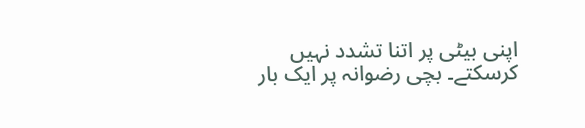اپنی بیٹی پر اتنا تشدد نہیں کرسکتے۔ بچی رضوانہ پر ایک بار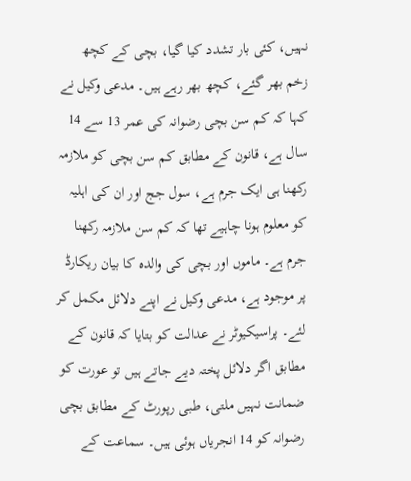نہیں، کئی بار تشدد کیا گیا، بچی کے کچھ زخم بھر گئے، کچھ بھر رہے ہیں۔ مدعی وکیل نے کہا کہ کم سن بچی رضوانہ کی عمر 13 سے 14 سال ہے، قانون کے مطابق کم سن بچی کو ملازمہ رکھنا ہی ایک جرم ہے، سول جج اور ان کی اہلیہ کو معلوم ہونا چاہیے تھا کہ کم سن ملازمہ رکھنا جرم ہے۔ ماموں اور بچی کی والدہ کا بیان ریکارڈ پر موجود ہے، مدعی وکیل نے اپنے دلائل مکمل کر لئے۔ پراسیکیوٹر نے عدالت کو بتایا کہ قانون کے مطابق اگر دلائل پختہ دیے جاتے ہیں تو عورت کو ضمانت نہیں ملتی، طبی رپورٹ کے مطابق بچی رضوانہ کو 14 انجریاں ہوئی ہیں۔ سماعت کے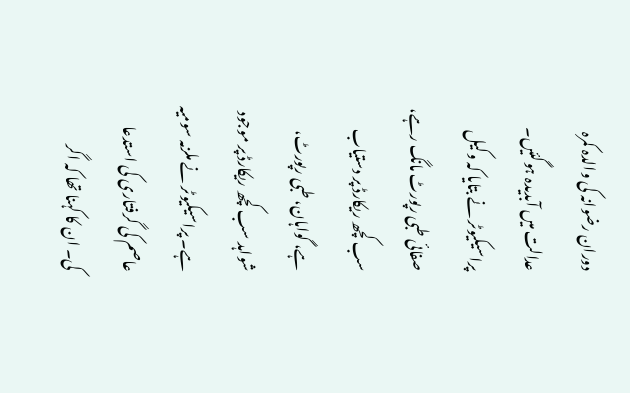دوران رضوانہ کی والدہ کمرہ عدالت میں آبدیدہ ہوگئیں۔ پراسیکیوٹر نے بتایا کہ وکیل صفائی طبی رپورٹ مانگ رہے، سب کچھ ریکارڈ پر دستیاب ہے، گواہان، طبی رپورٹ، شواہد سب کچھ ریکارڈ پر موجود ہے۔ پراسیکیوٹر نے ملزمہ سومیہ عاصم کی گرفتاری کی استدعا کی۔ ان کا کہنا تھا کہ اگر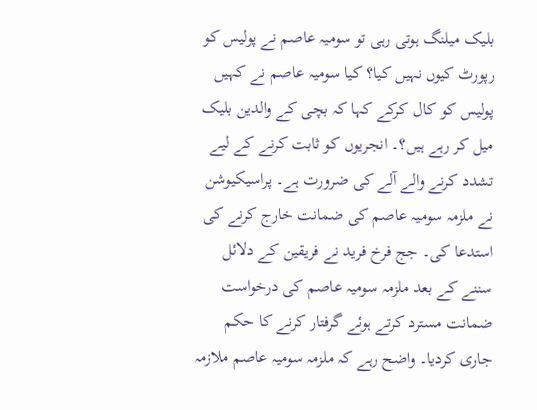بلیک میلنگ ہوتی رہی تو سومیہ عاصم نے پولیس کو رپورٹ کیوں نہیں کیا؟ کیا سومیہ عاصم نے کہیں پولیس کو کال کرکے کہا کہ بچی کے والدین بلیک میل کر رہے ہیں؟۔ انجریوں کو ثابت کرنے کے لیے تشدد کرنے والے آلے کی ضرورت ہے۔ پراسیکیوشن نے ملزمہ سومیہ عاصم کی ضمانت خارج کرنے کی استدعا کی۔ جج فرخ فرید نے فریقین کے دلائل سننے کے بعد ملزمہ سومیہ عاصم کی درخواست ضمانت مسترد کرتے ہوئے گرفتار کرنے کا حکم جاری کردیا۔ واضح رہے کہ ملزمہ سومیہ عاصم ملازمہ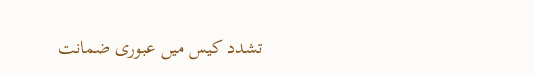تشدد کیس میں عبوری ضمانت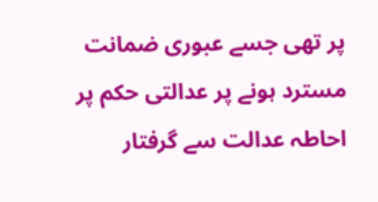پر تھی جسے عبوری ضمانت مسترد ہونے پر عدالتی حکم پر احاطہ عدالت سے گرفتار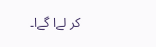کر لےا گےا۔